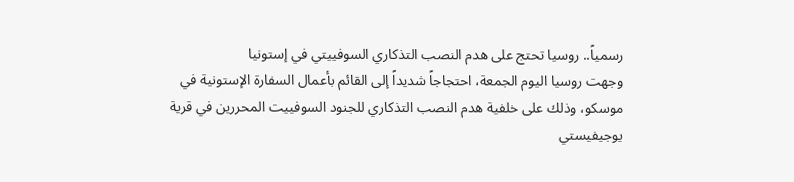رسمياً.. روسيا تحتج على هدم النصب التذكاري السوفييتي في إستونيا
وجهت روسيا اليوم الجمعة، احتجاجاً شديداً إلى القائم بأعمال السفارة الإستونية في موسكو، وذلك على خلفية هدم النصب التذكاري للجنود السوفييت المحررين في قرية يوجيفيستي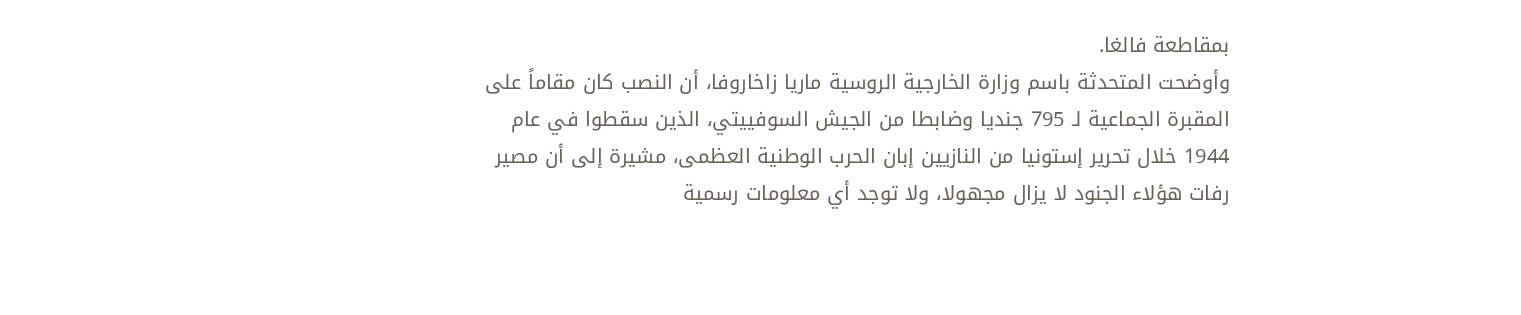بمقاطعة فالغا.
وأوضحت المتحدثة باسم وزارة الخارجية الروسية ماريا زاخاروفا، أن النصب كان مقاماً على المقبرة الجماعية لـ 795 جنديا وضابطا من الجيش السوفييتي، الذين سقطوا في عام 1944 خلال تحرير إستونيا من النازيين إبان الحرب الوطنية العظمى، مشيرة إلى أن مصير رفات هؤلاء الجنود لا يزال مجهولا، ولا توجد أي معلومات رسمية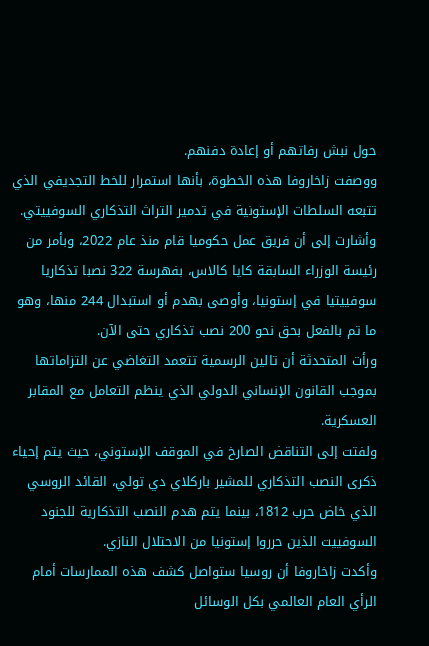حول نبش رفاتهم أو إعادة دفنهم.
ووصفت زاخاروفا هذه الخطوة، بأنها استمرار للخط التجديفي الذي تتبعه السلطات الإستونية في تدمير التراث التذكاري السوفييتي.
وأشارت إلى أن فريق عمل حكوميا قام منذ عام 2022، وبأمر من رئيسة الوزراء السابقة كايا كالاس، بفهرسة 322 نصبا تذكاريا سوفييتيا في إستونيا، وأوصى بهدم أو استبدال 244 منها، وهو ما تم بالفعل بحق نحو 200 نصب تذكاري حتى الآن.
ورأت المتحدثة أن تالين الرسمية تتعمد التغاضي عن التزاماتها بموجب القانون الإنساني الدولي الذي ينظم التعامل مع المقابر العسكرية.
ولفتت إلى التناقض الصارخ في الموقف الإستوني، حيث يتم إحياء ذكرى النصب التذكاري للمشير باركلاي دي تولي، القائد الروسي الذي خاض حرب 1812، بينما يتم هدم النصب التذكارية للجنود السوفييت الذين حرروا إستونيا من الاحتلال النازي.
وأكدت زاخاروفا أن روسيا ستواصل كشف هذه الممارسات أمام الرأي العام العالمي بكل الوسائل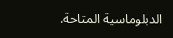الدبلوماسية المتاحة.